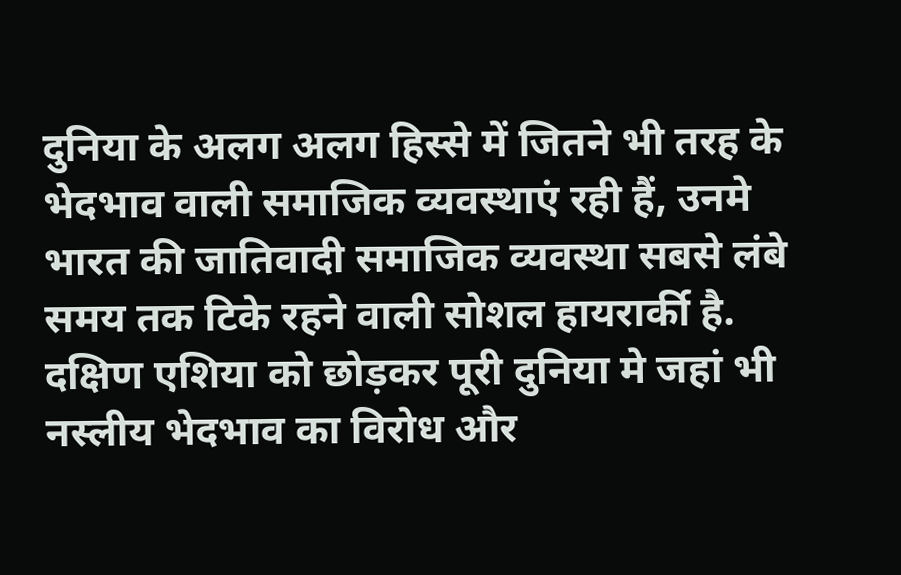दुनिया के अलग अलग हिस्से में जितने भी तरह के भेदभाव वाली समाजिक व्यवस्थाएं रही हैं, उनमे भारत की जातिवादी समाजिक व्यवस्था सबसे लंबे समय तक टिके रहने वाली सोशल हायरार्की है.
दक्षिण एशिया को छोड़कर पूरी दुनिया मे जहां भी नस्लीय भेदभाव का विरोध और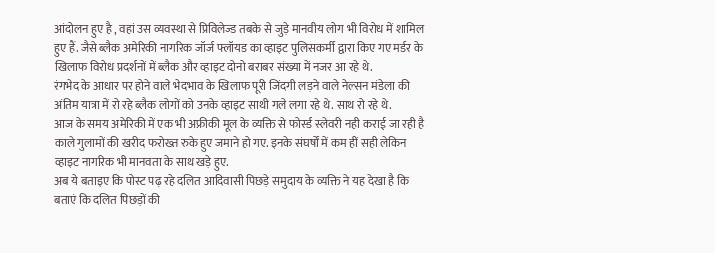आंदोलन हुए है , वहां उस व्यवस्था से प्रिविलेज्ड तबके से जुड़े मानवीय लोग भी विरोध में शामिल हुए हैं. जैसे ब्लैक अमेरिकी नागरिक जॉर्ज फ्लॉयड का व्हाइट पुलिसकर्मी द्वारा किए गए मर्डर के खिलाफ विरोध प्रदर्शनों में ब्लैक और व्हाइट दोनो बराबर संख्या में नजर आ रहे थे.
रंगभेद के आधार पर होने वाले भेदभाव के खिलाफ पूरी जिंदगी लड़ने वाले नेल्सन मंडेला की अंतिम यात्रा में रो रहे ब्लैक लोगों को उनके व्हाइट साथी गले लगा रहे थे. साथ रो रहे थे.
आज के समय अमेरिकी में एक भी अफ्रीकी मूल के व्यक्ति से फोर्स्ड स्लेवरी नही कराई जा रही है
काले गुलामों की खरीद फरोख्त रुके हुए जमाने हो गए. इनके संघर्षों में कम हीं सही लेकिन व्हाइट नागरिक भी मानवता के साथ खड़े हुए.
अब ये बताइए कि पोस्ट पढ़ रहे दलित आदिवासी पिछड़े समुदाय के व्यक्ति ने यह देखा है कि बताएं कि दलित पिछड़ों की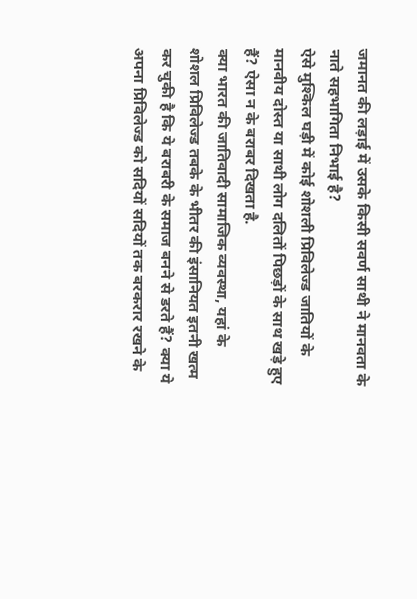जमानत की लड़ाई में उसके किसी सवर्ण साथी ने मानवता के नाते सहभागिता निभाई है?
ऐसे मुश्किल घड़ी में कोई शोशली प्रिविलेज्ड जातियों के मानवीय दोस्त या साथी लोग दलितों पिछड़ों के साथ खड़े हुए हैं? ऐसा न के बराबर दिखता है.
क्या भारत की जातिवादी सामाजिक व्यवस्था, यहां के शोशल प्रिविलेज्ड तबके के भीतर की इंसानियत इतनी खत्म कर चुकी है कि ये बराबरी के समाज बनने से डरते हैं? क्या ये अपना प्रिविलेज्ड को सदियों सदियों तक बरकरार रखने के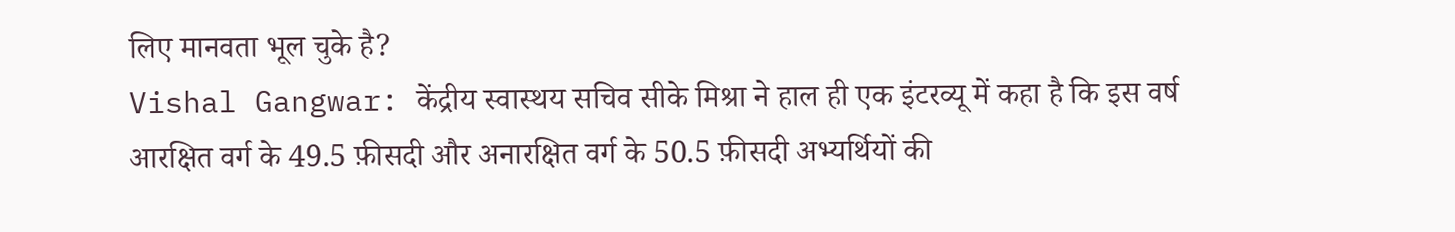लिए मानवता भूल चुके है?
Vishal Gangwar: केंद्रीय स्वास्थय सचिव सीके मिश्रा ने हाल ही एक इंटरव्यू में कहा है कि इस वर्ष आरक्षित वर्ग के 49.5 फ़ीसदी और अनारक्षित वर्ग के 50.5 फ़ीसदी अभ्यर्थियों की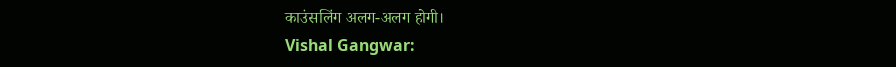काउंसलिंग अलग-अलग होगी।
Vishal Gangwar: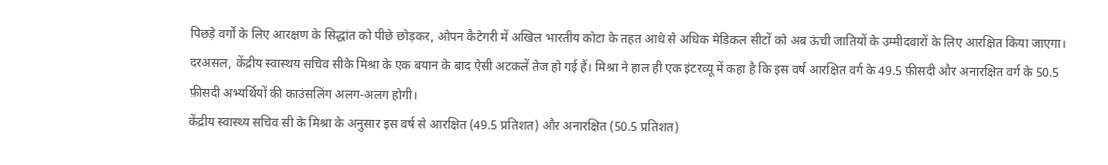पिछड़े वर्गों के लिए आरक्षण के सिद्धांत को पीछे छोड़कर, ओपन कैटेगरी में अखिल भारतीय कोटा के तहत आधे से अधिक मेडिकल सीटों को अब ऊंची जातियों के उम्मीदवारों के लिए आरक्षित किया जाएगा। दरअसल, केंद्रीय स्वास्थय सचिव सीके मिश्रा के एक बयान के बाद ऐसी अटकलें तेज हो गई हैं। मिश्रा ने हाल ही एक इंटरव्यू में कहा है कि इस वर्ष आरक्षित वर्ग के 49.5 फ़ीसदी और अनारक्षित वर्ग के 50.5 फ़ीसदी अभ्यर्थियों की काउंसलिंग अलग-अलग होगी।
केंद्रीय स्वास्थ्य सचिव सी के मिश्रा के अनुसार इस वर्ष से आरक्षित (49.5 प्रतिशत) और अनारक्षित (50.5 प्रतिशत)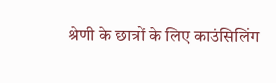श्रेणी के छात्रों के लिए काउंसिलिंग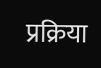प्रक्रिया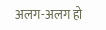अलग-अलग हो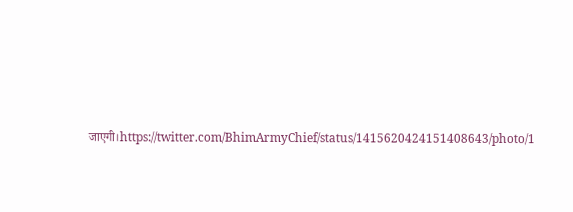जाएगी।https://twitter.com/BhimArmyChief/status/1415620424151408643/photo/1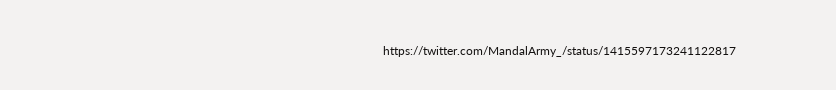https://twitter.com/MandalArmy_/status/1415597173241122817